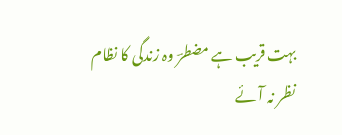بہت قریب ہے مضطرؔ وہ زندگی کا نظام
نظر نہ آئے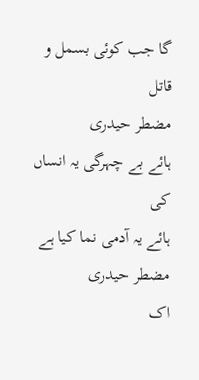گا جب کوئی بسمل و قاتل
مضطر حیدری
ہائے بے چہرگی یہ انساں کی
ہائے یہ آدمی نما کیا ہے
مضطر حیدری
اک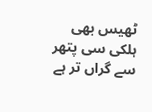ٹھیس بھی ہلکی سی پتھر سے گراں تر ہے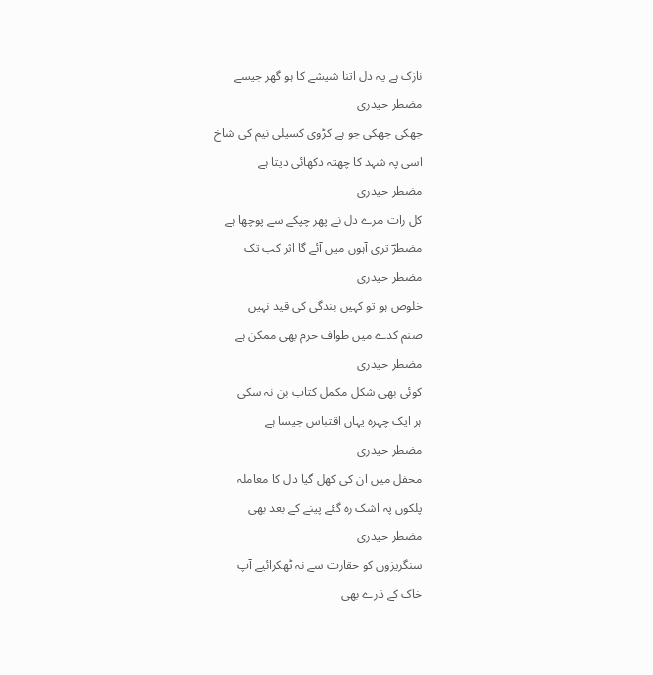نازک ہے یہ دل اتنا شیشے کا ہو گھر جیسے
مضطر حیدری
جھکی جھکی جو ہے کڑوی کسیلی نیم کی شاخ
اسی پہ شہد کا چھتہ دکھائی دیتا ہے
مضطر حیدری
کل رات مرے دل نے پھر چپکے سے پوچھا ہے
مضطرؔ تری آہوں میں آئے گا اثر کب تک
مضطر حیدری
خلوص ہو تو کہیں بندگی کی قید نہیں
صنم کدے میں طواف حرم بھی ممکن ہے
مضطر حیدری
کوئی بھی شکل مکمل کتاب بن نہ سکی
ہر ایک چہرہ یہاں اقتباس جیسا ہے
مضطر حیدری
محفل میں ان کی کھل گیا دل کا معاملہ
پلکوں پہ اشک رہ گئے پینے کے بعد بھی
مضطر حیدری
سنگریزوں کو حقارت سے نہ ٹھکرائیے آپ
خاک کے ذرے بھی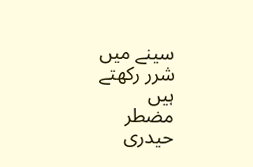سینے میں شرر رکھتے ہیں
مضطر حیدری